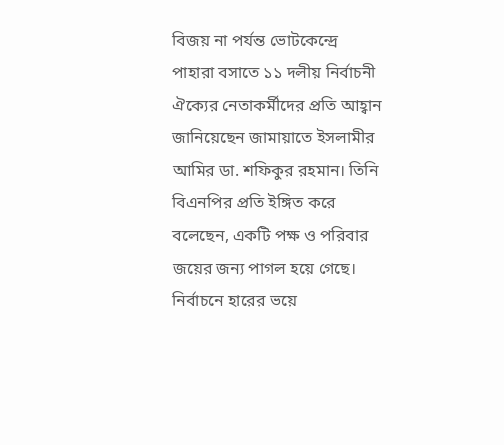বিজয় না পর্যন্ত ভোটকেন্দ্রে পাহারা বসাতে ১১ দলীয় নির্বাচনী ঐক্যের নেতাকর্মীদের প্রতি আহ্বান জানিয়েছেন জামায়াতে ইসলামীর আমির ডা. শফিকুর রহমান। তিনি বিএনপির প্রতি ইঙ্গিত করে বলেছেন, একটি পক্ষ ও পরিবার জয়ের জন্য পাগল হয়ে গেছে। নির্বাচনে হারের ভয়ে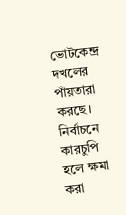ভোটকেন্দ্র দখলের পাঁয়তারা করছে। নির্বাচনে কারচুপি হলে ক্ষমা করা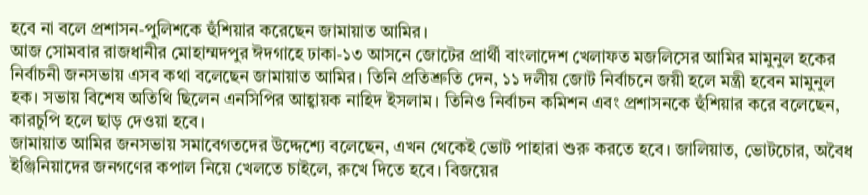হবে না বলে প্রশাসন-পুলিশকে হুঁশিয়ার করেছেন জামায়াত আমির।
আজ সোমবার রাজধানীর মোহাম্মদপুর ঈদগাহে ঢাকা-১৩ আসনে জোটের প্রার্থী বাংলাদেশ খেলাফত মজলিসের আমির মামুনুল হকের নির্বাচনী জনসভায় এসব কথা বলেছেন জামায়াত আমির। তিনি প্রতিশ্রুতি দেন, ১১ দলীয় জোট নির্বাচনে জয়ী হলে মন্ত্রী হবেন মামুনুল হক। সভায় বিশেষ অতিথি ছিলেন এনসিপির আহ্বায়ক নাহিদ ইসলাম। তিনিও নির্বাচন কমিশন এবং প্রশাসনকে হুঁশিয়ার করে বলেছেন, কারচুপি হলে ছাড় দেওয়া হবে।
জামায়াত আমির জনসভায় সমাবেগতদের উদ্দেশ্যে বলেছেন, এখন থেকেই ভোট পাহারা শুরু করতে হবে। জালিয়াত, ভোটচোর, অবৈধ ইঞ্জিনিয়াদের জনগণের কপাল নিয়ে খেলতে চাইলে, রুখে দিতে হবে। বিজয়ের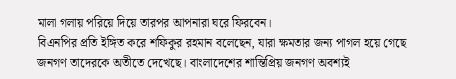মালা গলায় পরিয়ে দিয়ে তারপর আপনারা ঘরে ফিরবেন।
বিএনপির প্রতি ইঙ্গিত করে শফিকুর রহমান বলেছেন, যারা ক্ষমতার জন্য পাগল হয়ে গেছে জনগণ তাদেরকে অতীতে দেখেছে। বাংলাদেশের শান্তিপ্রিয় জনগণ অবশ্যই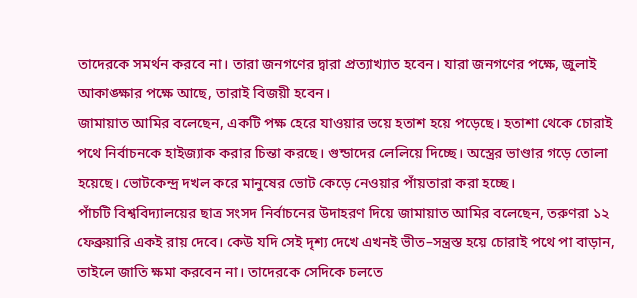তাদেরকে সমর্থন করবে না। তারা জনগণের দ্বারা প্রত্যাখ্যাত হবেন। যারা জনগণের পক্ষে, জুলাই আকাঙ্ক্ষার পক্ষে আছে, তারাই বিজয়ী হবেন।
জামায়াত আমির বলেছেন, একটি পক্ষ হেরে যাওয়ার ভয়ে হতাশ হয়ে পড়েছে। হতাশা থেকে চোরাই পথে নির্বাচনকে হাইজ্যাক করার চিন্তা করছে। গুন্ডাদের লেলিয়ে দিচ্ছে। অস্ত্রের ভাণ্ডার গড়ে তোলা হয়েছে। ভোটকেন্দ্র দখল করে মানুষের ভোট কেড়ে নেওয়ার পাঁয়তারা করা হচ্ছে।
পাঁচটি বিশ্ববিদ্যালয়ের ছাত্র সংসদ নির্বাচনের উদাহরণ দিয়ে জামায়াত আমির বলেছেন, তরুণরা ১২ ফেব্রুয়ারি একই রায় দেবে। কেউ যদি সেই দৃশ্য দেখে এখনই ভীত–সন্ত্রস্ত হয়ে চোরাই পথে পা বাড়ান, তাইলে জাতি ক্ষমা করবেন না। তাদেরকে সেদিকে চলতে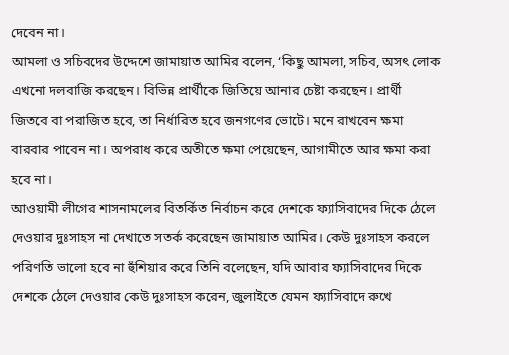দেবেন না।
আমলা ও সচিবদের উদ্দেশে জামায়াত আমির বলেন, ‘কিছু আমলা, সচিব, অসৎ লোক এখনো দলবাজি করছেন। বিভিন্ন প্রার্থীকে জিতিয়ে আনার চেষ্টা করছেন। প্রার্থী জিতবে বা পরাজিত হবে, তা নির্ধারিত হবে জনগণের ভোটে। মনে রাখবেন ক্ষমা বারবার পাবেন না। অপরাধ করে অতীতে ক্ষমা পেয়েছেন, আগামীতে আর ক্ষমা করা হবে না।
আওয়ামী লীগের শাসনামলের বিতর্কিত নির্বাচন করে দেশকে ফ্যাসিবাদের দিকে ঠেলে দেওয়ার দুঃসাহস না দেখাতে সতর্ক করেছেন জামায়াত আমির। কেউ দুঃসাহস করলে পরিণতি ভালো হবে না হুঁশিয়ার করে তিনি বলেছেন, যদি আবার ফ্যাসিবাদের দিকে দেশকে ঠেলে দেওয়ার কেউ দুঃসাহস করেন, জুলাইতে যেমন ফ্যাসিবাদে রুখে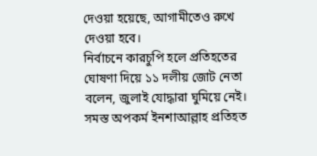দেওয়া হয়েছে, আগামীতেও রুখে দেওয়া হবে।
নির্বাচনে কারচুপি হলে প্রতিহতের ঘোষণা দিয়ে ১১ দলীয় জোট নেতা বলেন, জুলাই যোদ্ধারা ঘুমিয়ে নেই। সমস্ত অপকর্ম ইনশাআল্লাহ প্রতিহত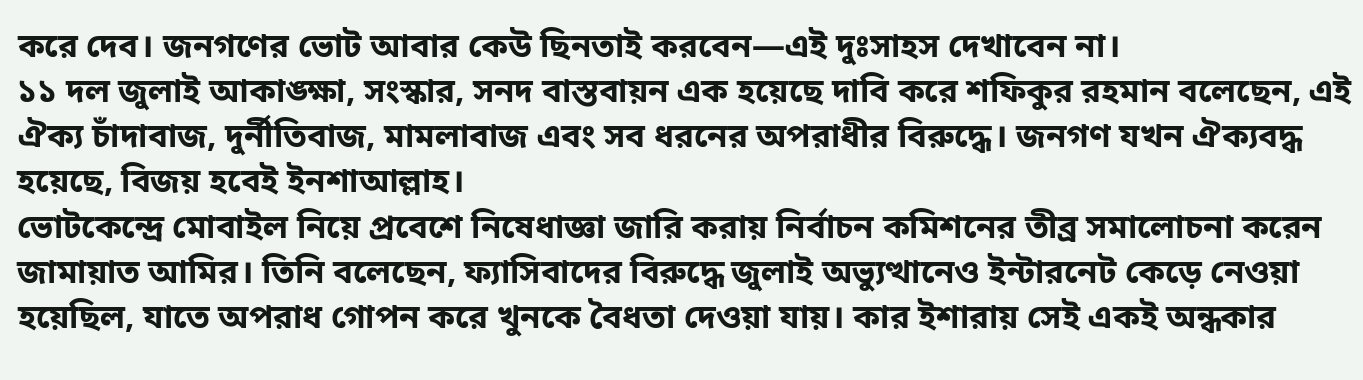করে দেব। জনগণের ভোট আবার কেউ ছিনতাই করবেন—এই দুঃসাহস দেখাবেন না।
১১ দল জুলাই আকাঙ্ক্ষা, সংস্কার, সনদ বাস্তবায়ন এক হয়েছে দাবি করে শফিকুর রহমান বলেছেন, এই ঐক্য চাঁদাবাজ, দুর্নীতিবাজ, মামলাবাজ এবং সব ধরনের অপরাধীর বিরুদ্ধে। জনগণ যখন ঐক্যবদ্ধ হয়েছে, বিজয় হবেই ইনশাআল্লাহ।
ভোটকেন্দ্রে মোবাইল নিয়ে প্রবেশে নিষেধাজ্ঞা জারি করায় নির্বাচন কমিশনের তীব্র সমালোচনা করেন জামায়াত আমির। তিনি বলেছেন, ফ্যাসিবাদের বিরুদ্ধে জুলাই অভ্যুত্থানেও ইন্টারনেট কেড়ে নেওয়া হয়েছিল, যাতে অপরাধ গোপন করে খুনকে বৈধতা দেওয়া যায়। কার ইশারায় সেই একই অন্ধকার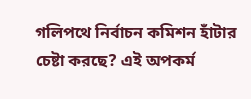গলিপথে নির্বাচন কমিশন হাঁটার চেষ্টা করছে? এই অপকর্ম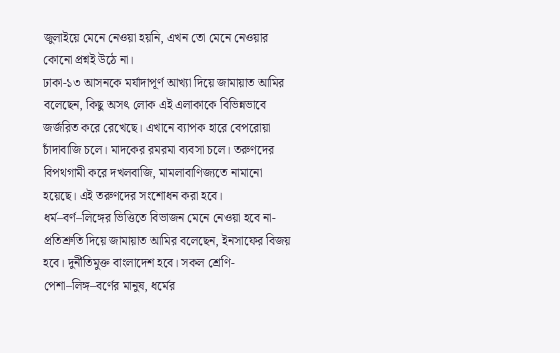জুলাইয়ে মেনে নেওয়া হয়নি, এখন তো মেনে নেওয়ার কোনো প্রশ্নই উঠে না।
ঢাকা-১৩ আসনকে মর্যাদাপূর্ণ আখ্যা দিয়ে জামায়াত আমির বলেছেন, কিছু অসৎ লোক এই এলাকাকে বিভিন্নভাবে জর্জরিত করে রেখেছে। এখানে ব্যাপক হারে বেপরোয়া চাঁদাবাজি চলে। মাদকের রমরমা ব্যবসা চলে। তরুণদের বিপথগামী করে দখলবাজি, মামলাবাণিজ্যতে নামানো হয়েছে। এই তরুণদের সংশোধন করা হবে।
ধর্ম–বর্ণ–লিঙ্গের ভিত্তিতে বিভাজন মেনে নেওয়া হবে না- প্রতিশ্রুতি দিয়ে জামায়াত আমির বলেছেন, ইনসাফের বিজয় হবে। দুর্নীতিমুক্ত বাংলাদেশ হবে। সকল শ্রেণি-পেশা–লিঙ্গ–বর্ণের মানুষ, ধর্মের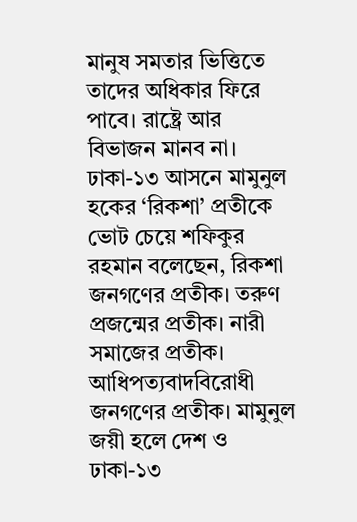মানুষ সমতার ভিত্তিতে তাদের অধিকার ফিরে পাবে। রাষ্ট্রে আর বিভাজন মানব না।
ঢাকা-১৩ আসনে মামুনুল হকের ‘রিকশা’ প্রতীকে ভোট চেয়ে শফিকুর রহমান বলেছেন, রিকশা জনগণের প্রতীক। তরুণ প্রজন্মের প্রতীক। নারী সমাজের প্রতীক। আধিপত্যবাদবিরোধী জনগণের প্রতীক। মামুনুল জয়ী হলে দেশ ও ঢাকা-১৩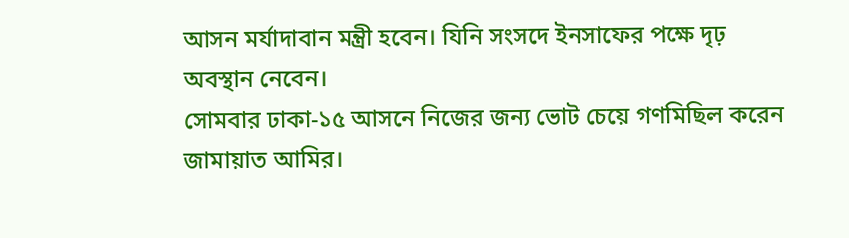আসন মর্যাদাবান মন্ত্রী হবেন। যিনি সংসদে ইনসাফের পক্ষে দৃঢ় অবস্থান নেবেন।
সোমবার ঢাকা-১৫ আসনে নিজের জন্য ভোট চেয়ে গণমিছিল করেন জামায়াত আমির।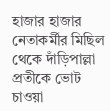হাজার হাজার নেতাকর্মীর মিছিল থেকে দাঁড়িপাল্লা প্রতীকে ভোট চাওয়া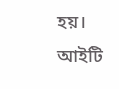হয়।
আইটি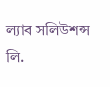ল্যাব সলিউশন্স লি.